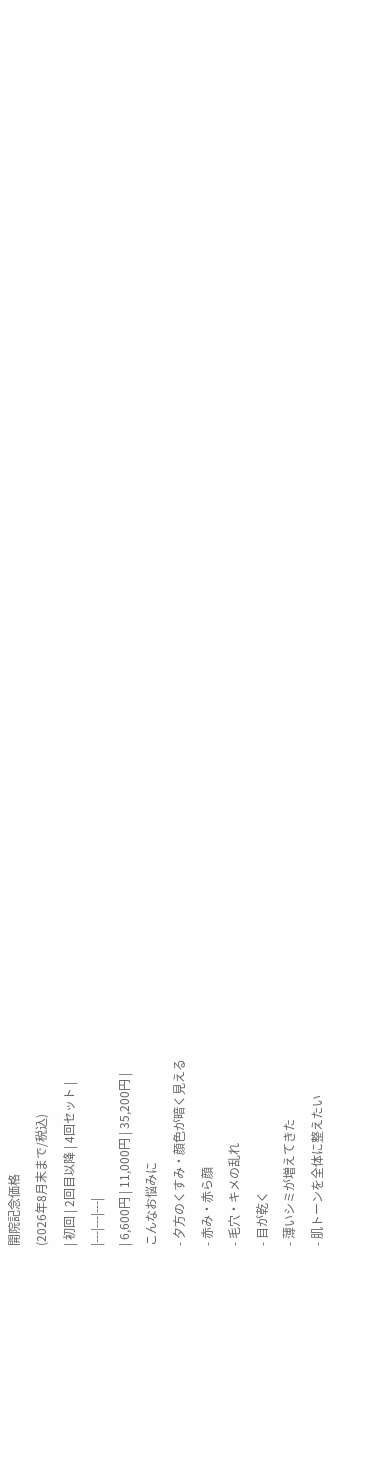開院記念価格
(2026年8月末まで/税込)
| 初回 | 2回目以降 | 4回セット |
|---|---|---|
| 6,600円 | 11,000円 | 35,200円 |
こんなお悩みに
- 夕方のくすみ・顔色が暗く見える
- 赤み・赤ら顔
- 毛穴・キメの乱れ
- 目が乾く
- 薄いシミが増えてきた
- 肌トーンを全体に整えたい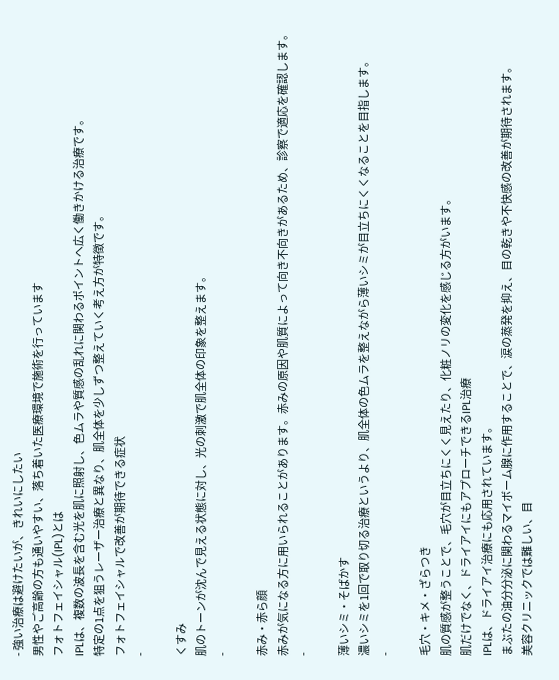- 強い治療は避けたいが、きれいにしたい
男性やご高齢の方も通いやすい、落ち着いた医療環境で施術を行っています
フォトフェイシャル(IPL)とは
IPLは、複数の波長を含む光を肌に照射し、色ムラや質感の乱れに関わるポイントへ広く働きかける治療です。
特定の1点を狙うレーザー治療と異なり、肌全体を少しずつ整えていく考え方が特徴です。
フォトフェイシャルで改善が期待できる症状
-

くすみ
肌のトーンが沈んで見える状態に対し、光の刺激で肌全体の印象を整えます。
-

赤み・赤ら顔
赤みが気になる方に用いられることがあります。赤みの原因や肌質によって向き不向きがあるため、診察で適応を確認します。
-

薄いシミ・そばかす
濃いシミを1回で取り切る治療というより、肌全体の色ムラを整えながら薄いシミが目立ちにくくなることを目指します。
-

毛穴・キメ・ざらつき
肌の質感が整うことで、毛穴が目立ちにくく見えたり、化粧ノリの変化を感じる方がいます。
肌だけでなく、ドライアイにもアプローチできるIPL治療
IPLは、ドライアイ治療にも応用されています。
まぶたの油分分泌に関わるマイボーム腺に作用することで、涙の蒸発を抑え、目の乾きや不快感の改善が期待されます。
美容クリニックでは難しい、目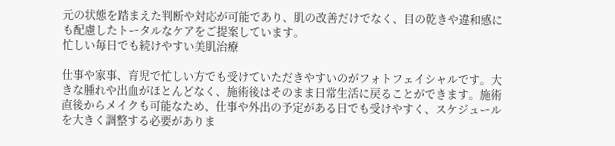元の状態を踏まえた判断や対応が可能であり、肌の改善だけでなく、目の乾きや違和感にも配慮したトータルなケアをご提案しています。
忙しい毎日でも続けやすい美肌治療

仕事や家事、育児で忙しい方でも受けていただきやすいのがフォトフェイシャルです。大きな腫れや出血がほとんどなく、施術後はそのまま日常生活に戻ることができます。施術直後からメイクも可能なため、仕事や外出の予定がある日でも受けやすく、スケジュールを大きく調整する必要がありま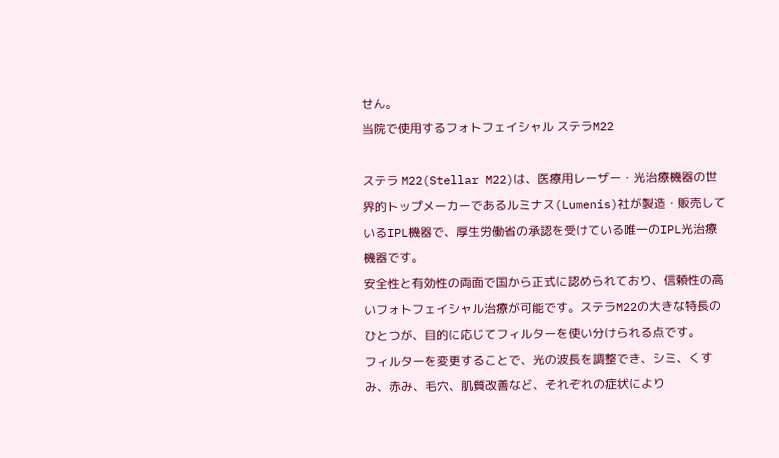せん。
当院で使用するフォトフェイシャル ステラM22

ステラ M22(Stellar M22)は、医療用レーザー・光治療機器の世界的トップメーカーであるルミナス(Lumenis)社が製造・販売しているIPL機器で、厚生労働省の承認を受けている唯一のIPL光治療機器です。
安全性と有効性の両面で国から正式に認められており、信頼性の高いフォトフェイシャル治療が可能です。ステラM22の大きな特長のひとつが、目的に応じてフィルターを使い分けられる点です。
フィルターを変更することで、光の波長を調整でき、シミ、くすみ、赤み、毛穴、肌質改善など、それぞれの症状により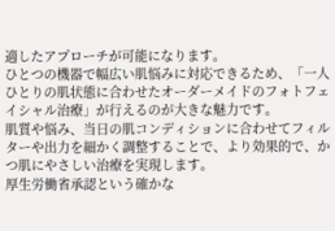適したアプローチが可能になります。
ひとつの機器で幅広い肌悩みに対応できるため、「一人ひとりの肌状態に合わせたオーダーメイドのフォトフェイシャル治療」が行えるのが大きな魅力です。
肌質や悩み、当日の肌コンディションに合わせてフィルターや出力を細かく調整することで、より効果的で、かつ肌にやさしい治療を実現します。
厚生労働省承認という確かな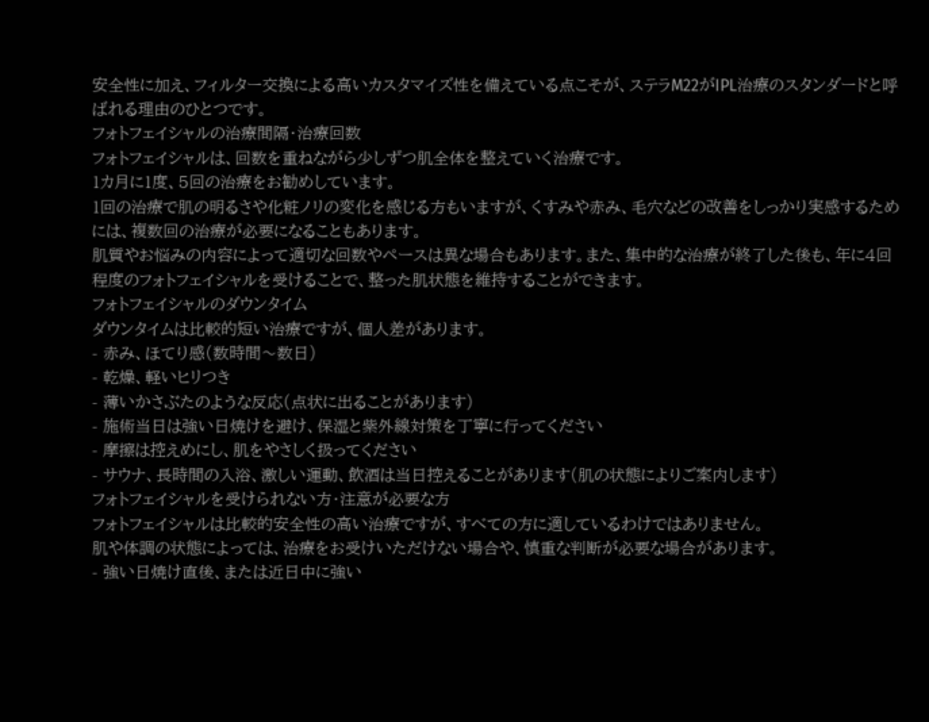安全性に加え、フィルター交換による高いカスタマイズ性を備えている点こそが、ステラM22がIPL治療のスタンダードと呼ばれる理由のひとつです。
フォトフェイシャルの治療間隔・治療回数
フォトフェイシャルは、回数を重ねながら少しずつ肌全体を整えていく治療です。
1カ月に1度、5回の治療をお勧めしています。
1回の治療で肌の明るさや化粧ノリの変化を感じる方もいますが、くすみや赤み、毛穴などの改善をしっかり実感するためには、複数回の治療が必要になることもあります。
肌質やお悩みの内容によって適切な回数やペースは異な場合もあります。また、集中的な治療が終了した後も、年に4回程度のフォトフェイシャルを受けることで、整った肌状態を維持することができます。
フォトフェイシャルのダウンタイム
ダウンタイムは比較的短い治療ですが、個人差があります。
- 赤み、ほてり感(数時間〜数日)
- 乾燥、軽いヒリつき
- 薄いかさぶたのような反応(点状に出ることがあります)
- 施術当日は強い日焼けを避け、保湿と紫外線対策を丁寧に行ってください
- 摩擦は控えめにし、肌をやさしく扱ってください
- サウナ、長時間の入浴、激しい運動、飲酒は当日控えることがあります(肌の状態によりご案内します)
フォトフェイシャルを受けられない方・注意が必要な方
フォトフェイシャルは比較的安全性の高い治療ですが、すべての方に適しているわけではありません。
肌や体調の状態によっては、治療をお受けいただけない場合や、慎重な判断が必要な場合があります。
- 強い日焼け直後、または近日中に強い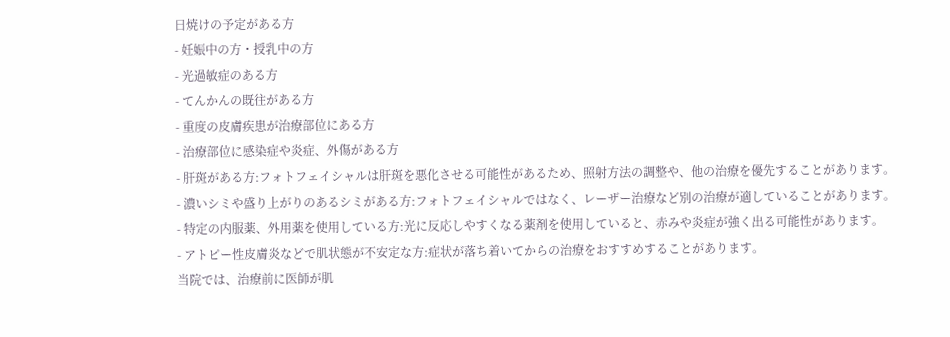日焼けの予定がある方
- 妊娠中の方・授乳中の方
- 光過敏症のある方
- てんかんの既往がある方
- 重度の皮膚疾患が治療部位にある方
- 治療部位に感染症や炎症、外傷がある方
- 肝斑がある方:フォトフェイシャルは肝斑を悪化させる可能性があるため、照射方法の調整や、他の治療を優先することがあります。
- 濃いシミや盛り上がりのあるシミがある方:フォトフェイシャルではなく、レーザー治療など別の治療が適していることがあります。
- 特定の内服薬、外用薬を使用している方:光に反応しやすくなる薬剤を使用していると、赤みや炎症が強く出る可能性があります。
- アトピー性皮膚炎などで肌状態が不安定な方:症状が落ち着いてからの治療をおすすめすることがあります。
当院では、治療前に医師が肌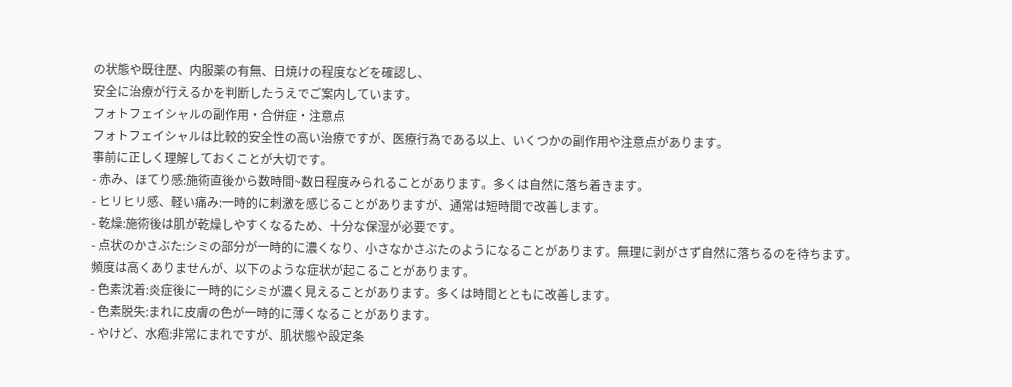の状態や既往歴、内服薬の有無、日焼けの程度などを確認し、
安全に治療が行えるかを判断したうえでご案内しています。
フォトフェイシャルの副作用・合併症・注意点
フォトフェイシャルは比較的安全性の高い治療ですが、医療行為である以上、いくつかの副作用や注意点があります。
事前に正しく理解しておくことが大切です。
- 赤み、ほてり感:施術直後から数時間~数日程度みられることがあります。多くは自然に落ち着きます。
- ヒリヒリ感、軽い痛み:一時的に刺激を感じることがありますが、通常は短時間で改善します。
- 乾燥:施術後は肌が乾燥しやすくなるため、十分な保湿が必要です。
- 点状のかさぶた:シミの部分が一時的に濃くなり、小さなかさぶたのようになることがあります。無理に剥がさず自然に落ちるのを待ちます。
頻度は高くありませんが、以下のような症状が起こることがあります。
- 色素沈着:炎症後に一時的にシミが濃く見えることがあります。多くは時間とともに改善します。
- 色素脱失:まれに皮膚の色が一時的に薄くなることがあります。
- やけど、水疱:非常にまれですが、肌状態や設定条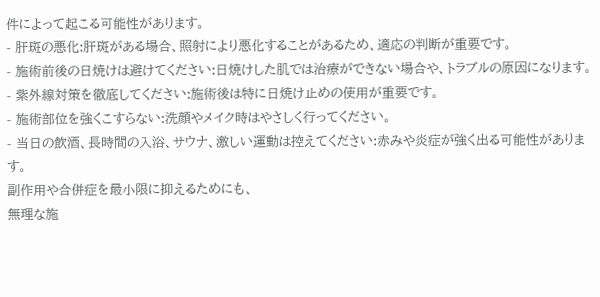件によって起こる可能性があります。
- 肝斑の悪化:肝斑がある場合、照射により悪化することがあるため、適応の判断が重要です。
- 施術前後の日焼けは避けてください:日焼けした肌では治療ができない場合や、トラブルの原因になります。
- 紫外線対策を徹底してください:施術後は特に日焼け止めの使用が重要です。
- 施術部位を強くこすらない:洗顔やメイク時はやさしく行ってください。
- 当日の飲酒、長時間の入浴、サウナ、激しい運動は控えてください:赤みや炎症が強く出る可能性があります。
副作用や合併症を最小限に抑えるためにも、
無理な施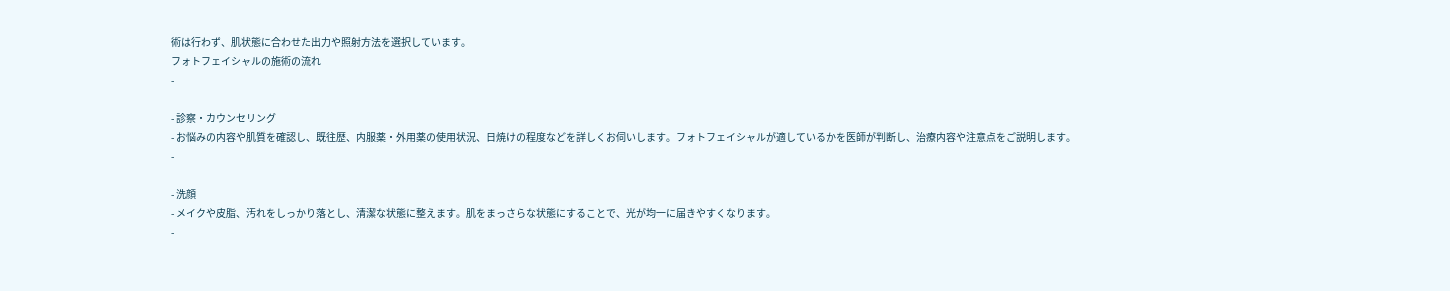術は行わず、肌状態に合わせた出力や照射方法を選択しています。
フォトフェイシャルの施術の流れ
-

- 診察・カウンセリング
- お悩みの内容や肌質を確認し、既往歴、内服薬・外用薬の使用状況、日焼けの程度などを詳しくお伺いします。フォトフェイシャルが適しているかを医師が判断し、治療内容や注意点をご説明します。
-

- 洗顔
- メイクや皮脂、汚れをしっかり落とし、清潔な状態に整えます。肌をまっさらな状態にすることで、光が均一に届きやすくなります。
-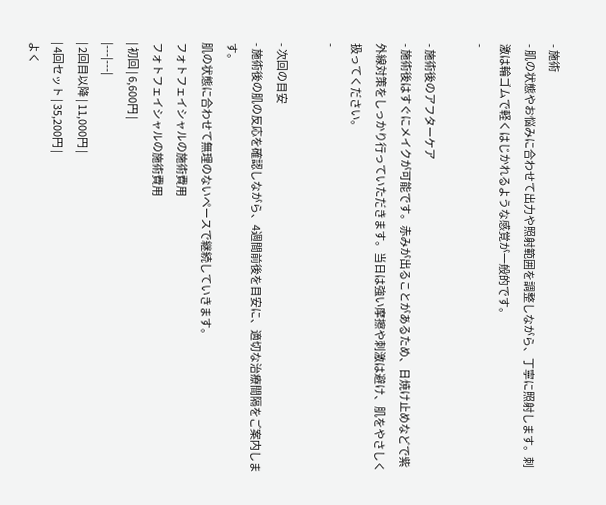- 施術
- 肌の状態やお悩みに合わせて出力や照射範囲を調整しながら、丁寧に照射します。刺激は輪ゴムで軽くはじかれるような感覚が一般的です。
-

- 施術後のアフターケア
- 施術後はすぐにメイクが可能です。赤みが出ることがあるため、日焼け止めなどで紫外線対策をしっかり行っていただきます。当日は強い摩擦や刺激は避け、肌をやさしく扱ってください。
-

- 次回の目安
- 施術後の肌の反応を確認しながら、4週間前後を目安に、適切な治療間隔をご案内します。
肌の状態に合わせて無理のないペースで継続していきます。
フォトフェイシャルの施術費用
フォトフェイシャルの施術費用
| 初回 | 6,600円 |
|---|---|
| 2回目以降 | 11,000円 |
| 4回セット | 35,200円 |
よく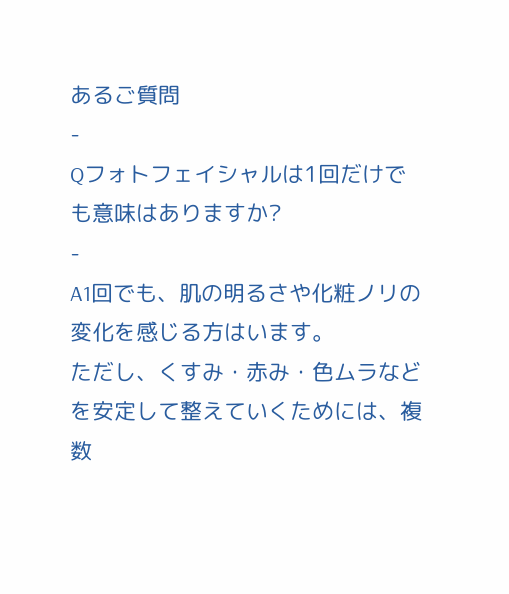あるご質問
-
Qフォトフェイシャルは1回だけでも意味はありますか?
-
A1回でも、肌の明るさや化粧ノリの変化を感じる方はいます。
ただし、くすみ・赤み・色ムラなどを安定して整えていくためには、複数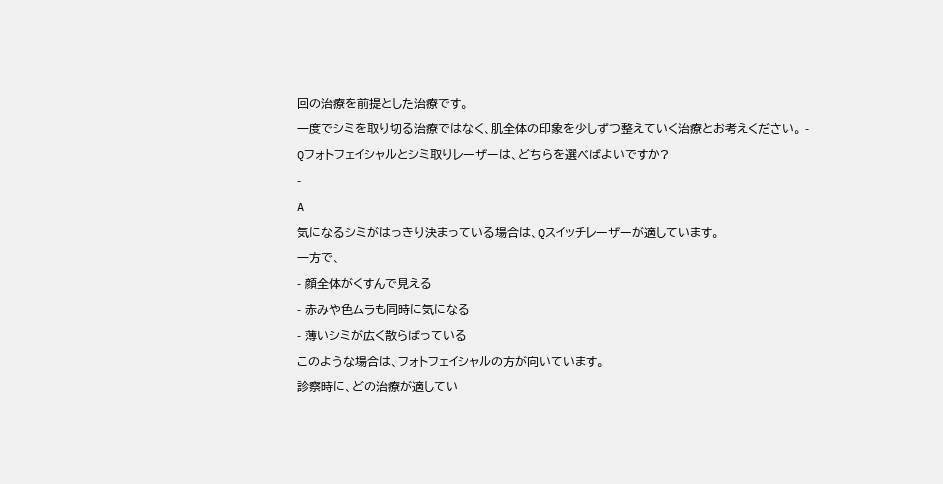回の治療を前提とした治療です。
一度でシミを取り切る治療ではなく、肌全体の印象を少しずつ整えていく治療とお考えください。 -
Qフォトフェイシャルとシミ取りレーザーは、どちらを選べばよいですか?
-
A
気になるシミがはっきり決まっている場合は、Qスイッチレーザーが適しています。
一方で、
- 顔全体がくすんで見える
- 赤みや色ムラも同時に気になる
- 薄いシミが広く散らばっている
このような場合は、フォトフェイシャルの方が向いています。
診察時に、どの治療が適してい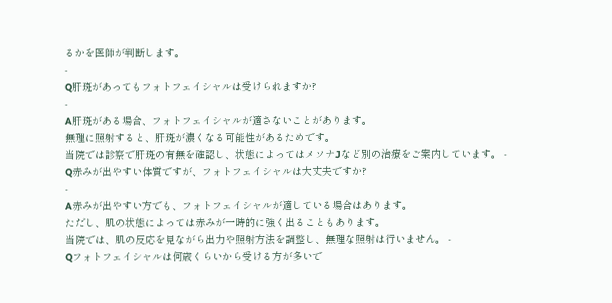るかを医師が判断します。
-
Q肝斑があってもフォトフェイシャルは受けられますか?
-
A肝斑がある場合、フォトフェイシャルが適さないことがあります。
無理に照射すると、肝斑が濃くなる可能性があるためです。
当院では診察で肝斑の有無を確認し、状態によってはメソナJなど別の治療をご案内しています。 -
Q赤みが出やすい体質ですが、フォトフェイシャルは大丈夫ですか?
-
A赤みが出やすい方でも、フォトフェイシャルが適している場合はあります。
ただし、肌の状態によっては赤みが一時的に強く出ることもあります。
当院では、肌の反応を見ながら出力や照射方法を調整し、無理な照射は行いません。 -
Qフォトフェイシャルは何歳くらいから受ける方が多いで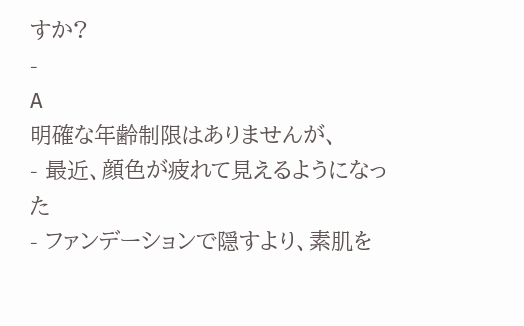すか?
-
A
明確な年齢制限はありませんが、
- 最近、顔色が疲れて見えるようになった
- ファンデーションで隠すより、素肌を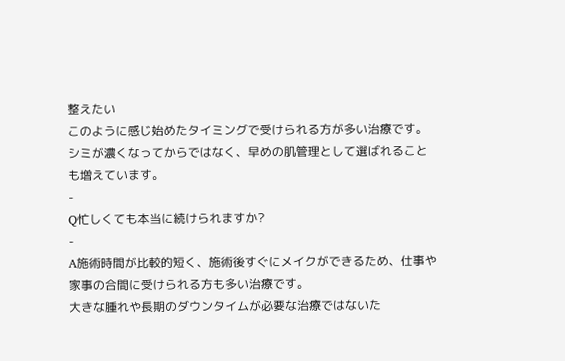整えたい
このように感じ始めたタイミングで受けられる方が多い治療です。
シミが濃くなってからではなく、早めの肌管理として選ばれることも増えています。
-
Q忙しくても本当に続けられますか?
-
A施術時間が比較的短く、施術後すぐにメイクができるため、仕事や家事の合間に受けられる方も多い治療です。
大きな腫れや長期のダウンタイムが必要な治療ではないた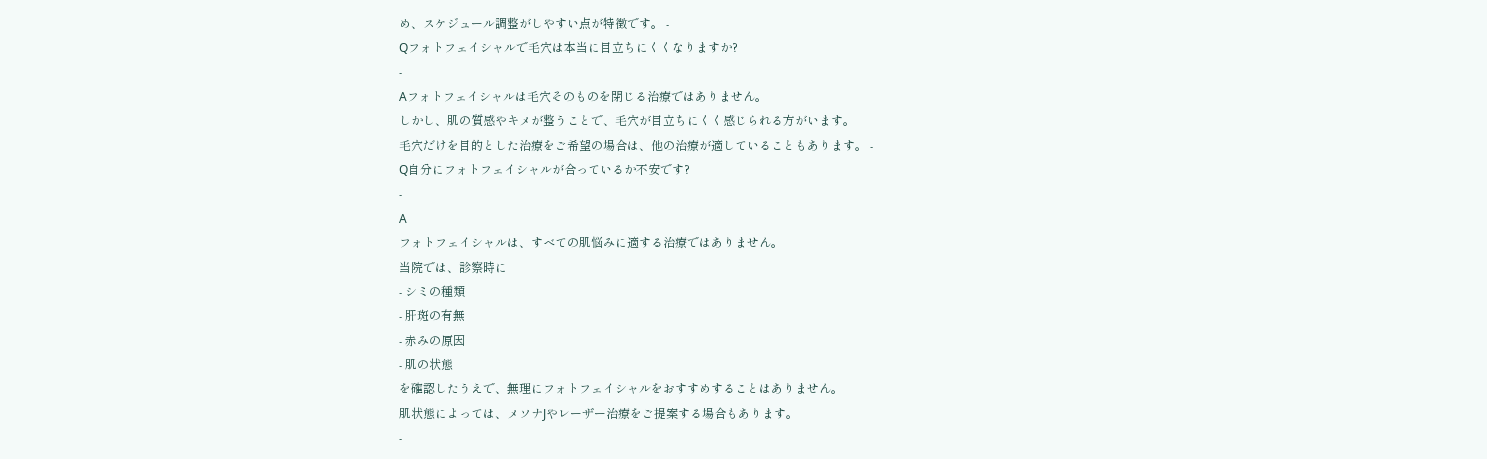め、スケジュール調整がしやすい点が特徴です。 -
Qフォトフェイシャルで毛穴は本当に目立ちにくくなりますか?
-
Aフォトフェイシャルは毛穴そのものを閉じる治療ではありません。
しかし、肌の質感やキメが整うことで、毛穴が目立ちにくく感じられる方がいます。
毛穴だけを目的とした治療をご希望の場合は、他の治療が適していることもあります。 -
Q自分にフォトフェイシャルが合っているか不安です?
-
A
フォトフェイシャルは、すべての肌悩みに適する治療ではありません。
当院では、診察時に
- シミの種類
- 肝斑の有無
- 赤みの原因
- 肌の状態
を確認したうえで、無理にフォトフェイシャルをおすすめすることはありません。
肌状態によっては、メソナJやレーザー治療をご提案する場合もあります。
-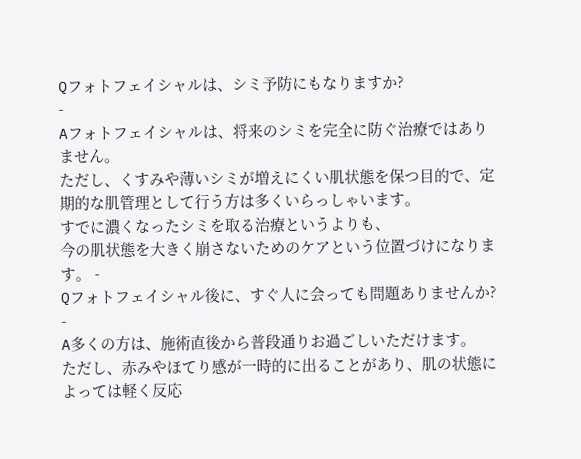Qフォトフェイシャルは、シミ予防にもなりますか?
-
Aフォトフェイシャルは、将来のシミを完全に防ぐ治療ではありません。
ただし、くすみや薄いシミが増えにくい肌状態を保つ目的で、定期的な肌管理として行う方は多くいらっしゃいます。
すでに濃くなったシミを取る治療というよりも、
今の肌状態を大きく崩さないためのケアという位置づけになります。 -
Qフォトフェイシャル後に、すぐ人に会っても問題ありませんか?
-
A多くの方は、施術直後から普段通りお過ごしいただけます。
ただし、赤みやほてり感が一時的に出ることがあり、肌の状態によっては軽く反応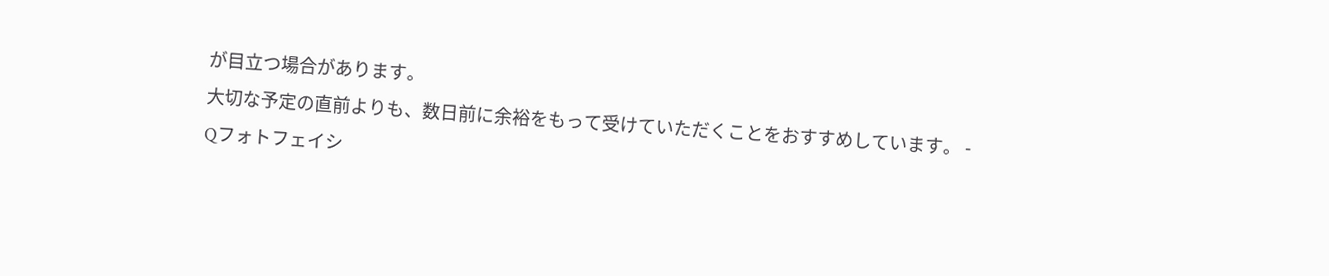が目立つ場合があります。
大切な予定の直前よりも、数日前に余裕をもって受けていただくことをおすすめしています。 -
Qフォトフェイシ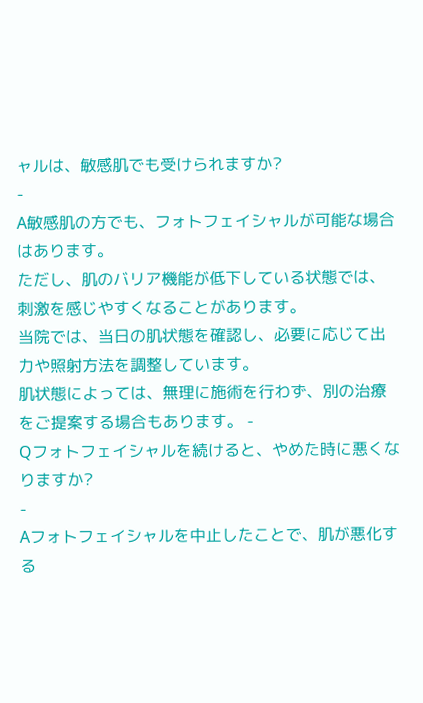ャルは、敏感肌でも受けられますか?
-
A敏感肌の方でも、フォトフェイシャルが可能な場合はあります。
ただし、肌のバリア機能が低下している状態では、刺激を感じやすくなることがあります。
当院では、当日の肌状態を確認し、必要に応じて出力や照射方法を調整しています。
肌状態によっては、無理に施術を行わず、別の治療をご提案する場合もあります。 -
Qフォトフェイシャルを続けると、やめた時に悪くなりますか?
-
Aフォトフェイシャルを中止したことで、肌が悪化する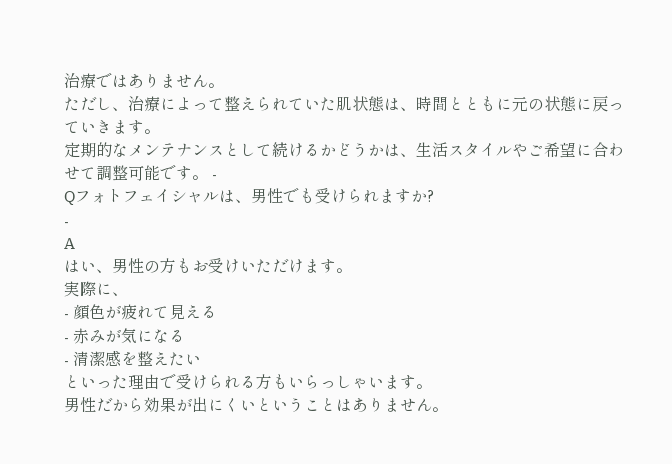治療ではありません。
ただし、治療によって整えられていた肌状態は、時間とともに元の状態に戻っていきます。
定期的なメンテナンスとして続けるかどうかは、生活スタイルやご希望に合わせて調整可能です。 -
Qフォトフェイシャルは、男性でも受けられますか?
-
A
はい、男性の方もお受けいただけます。
実際に、
- 顔色が疲れて見える
- 赤みが気になる
- 清潔感を整えたい
といった理由で受けられる方もいらっしゃいます。
男性だから効果が出にくいということはありません。